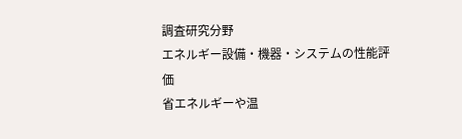調査研究分野
エネルギー設備・機器・システムの性能評価
省エネルギーや温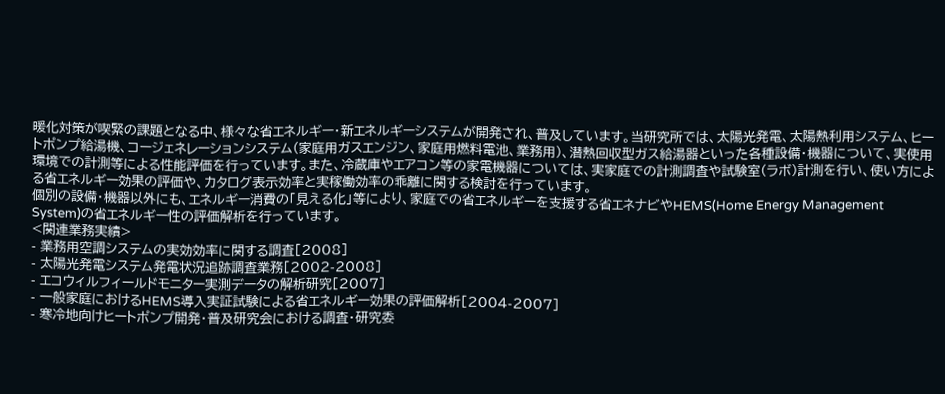暖化対策が喫緊の課題となる中、様々な省エネルギー・新エネルギーシステムが開発され、普及しています。当研究所では、太陽光発電、太陽熱利用システム、ヒートポンプ給湯機、コージェネレーションシステム(家庭用ガスエンジン、家庭用燃料電池、業務用)、潜熱回収型ガス給湯器といった各種設備・機器について、実使用環境での計測等による性能評価を行っています。また、冷蔵庫やエアコン等の家電機器については、実家庭での計測調査や試験室(ラボ)計測を行い、使い方による省エネルギー効果の評価や、カタログ表示効率と実稼働効率の乖離に関する検討を行っています。
個別の設備・機器以外にも、エネルギー消費の「見える化」等により、家庭での省エネルギーを支援する省エネナビやHEMS(Home Energy Management System)の省エネルギー性の評価解析を行っています。
<関連業務実績>
- 業務用空調システムの実効効率に関する調査[2008]
- 太陽光発電システム発電状況追跡調査業務[2002-2008]
- エコウィルフィールドモニター実測データの解析研究[2007]
- 一般家庭におけるHEMS導入実証試験による省エネルギー効果の評価解析[2004-2007]
- 寒冷地向けヒートポンプ開発・普及研究会における調査・研究委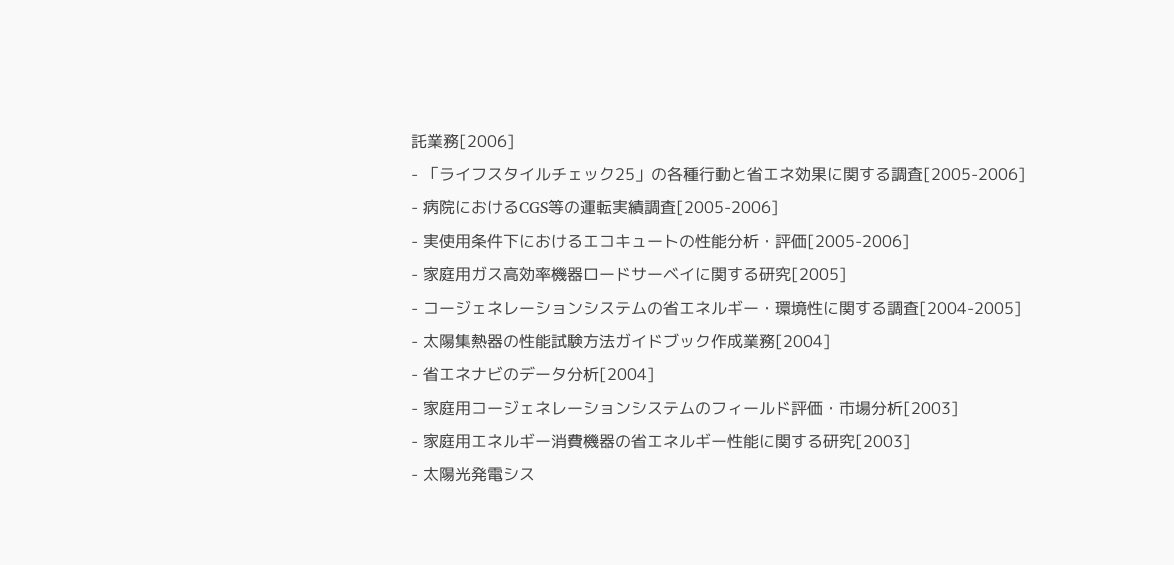託業務[2006]
- 「ライフスタイルチェック25」の各種行動と省エネ効果に関する調査[2005-2006]
- 病院におけるCGS等の運転実績調査[2005-2006]
- 実使用条件下におけるエコキュートの性能分析・評価[2005-2006]
- 家庭用ガス高効率機器ロードサーベイに関する研究[2005]
- コージェネレーションシステムの省エネルギー・環境性に関する調査[2004-2005]
- 太陽集熱器の性能試験方法ガイドブック作成業務[2004]
- 省エネナビのデータ分析[2004]
- 家庭用コージェネレーションシステムのフィールド評価・市場分析[2003]
- 家庭用エネルギー消費機器の省エネルギー性能に関する研究[2003]
- 太陽光発電シス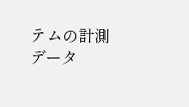テムの計測データ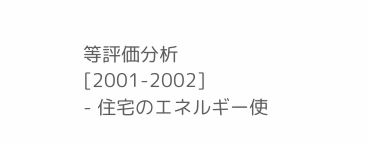等評価分析[2001-2002]
- 住宅のエネルギー使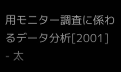用モニター調査に係わるデータ分析[2001]
- 太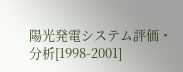陽光発電システム評価・分析[1998-2001]